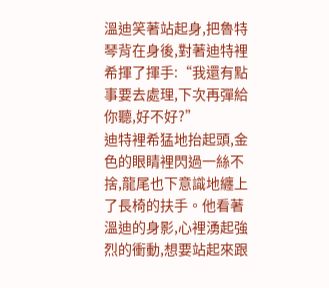溫迪笑著站起身,把魯特琴背在身後,對著迪特裡希揮了揮手:“我還有點事要去處理,下次再彈給你聽,好不好?”
迪特裡希猛地抬起頭,金色的眼睛裡閃過一絲不捨,龍尾也下意識地纏上了長椅的扶手。他看著溫迪的身影,心裡湧起強烈的衝動,想要站起來跟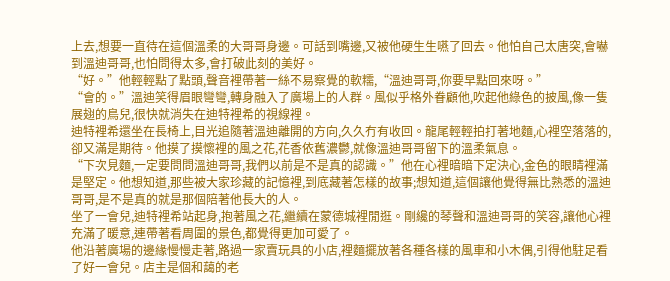上去,想要一直待在這個溫柔的大哥哥身邊。可話到嘴邊,又被他硬生生嚥了回去。他怕自己太唐突,會嚇到溫迪哥哥,也怕問得太多,會打破此刻的美好。
“好。”他輕輕點了點頭,聲音裡帶著一絲不易察覺的軟糯,“溫迪哥哥,你要早點回來呀。”
“會的。”溫迪笑得眉眼彎彎,轉身融入了廣場上的人群。風似乎格外眷顧他,吹起他綠色的披風,像一隻展翅的鳥兒,很快就消失在迪特裡希的視線裡。
迪特裡希還坐在長椅上,目光追隨著溫迪離開的方向,久久冇有收回。龍尾輕輕拍打著地麵,心裡空落落的,卻又滿是期待。他摸了摸懷裡的風之花,花香依舊濃鬱,就像溫迪哥哥留下的溫柔氣息。
“下次見麵,一定要問問溫迪哥哥,我們以前是不是真的認識。”他在心裡暗暗下定決心,金色的眼睛裡滿是堅定。他想知道,那些被大家珍藏的記憶裡,到底藏著怎樣的故事;想知道,這個讓他覺得無比熟悉的溫迪哥哥,是不是真的就是那個陪著他長大的人。
坐了一會兒,迪特裡希站起身,抱著風之花,繼續在蒙德城裡閒逛。剛纔的琴聲和溫迪哥哥的笑容,讓他心裡充滿了暖意,連帶著看周圍的景色,都覺得更加可愛了。
他沿著廣場的邊緣慢慢走著,路過一家賣玩具的小店,裡麵擺放著各種各樣的風車和小木偶,引得他駐足看了好一會兒。店主是個和藹的老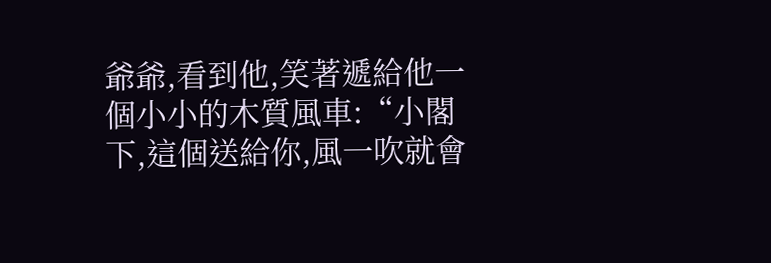爺爺,看到他,笑著遞給他一個小小的木質風車:“小閣下,這個送給你,風一吹就會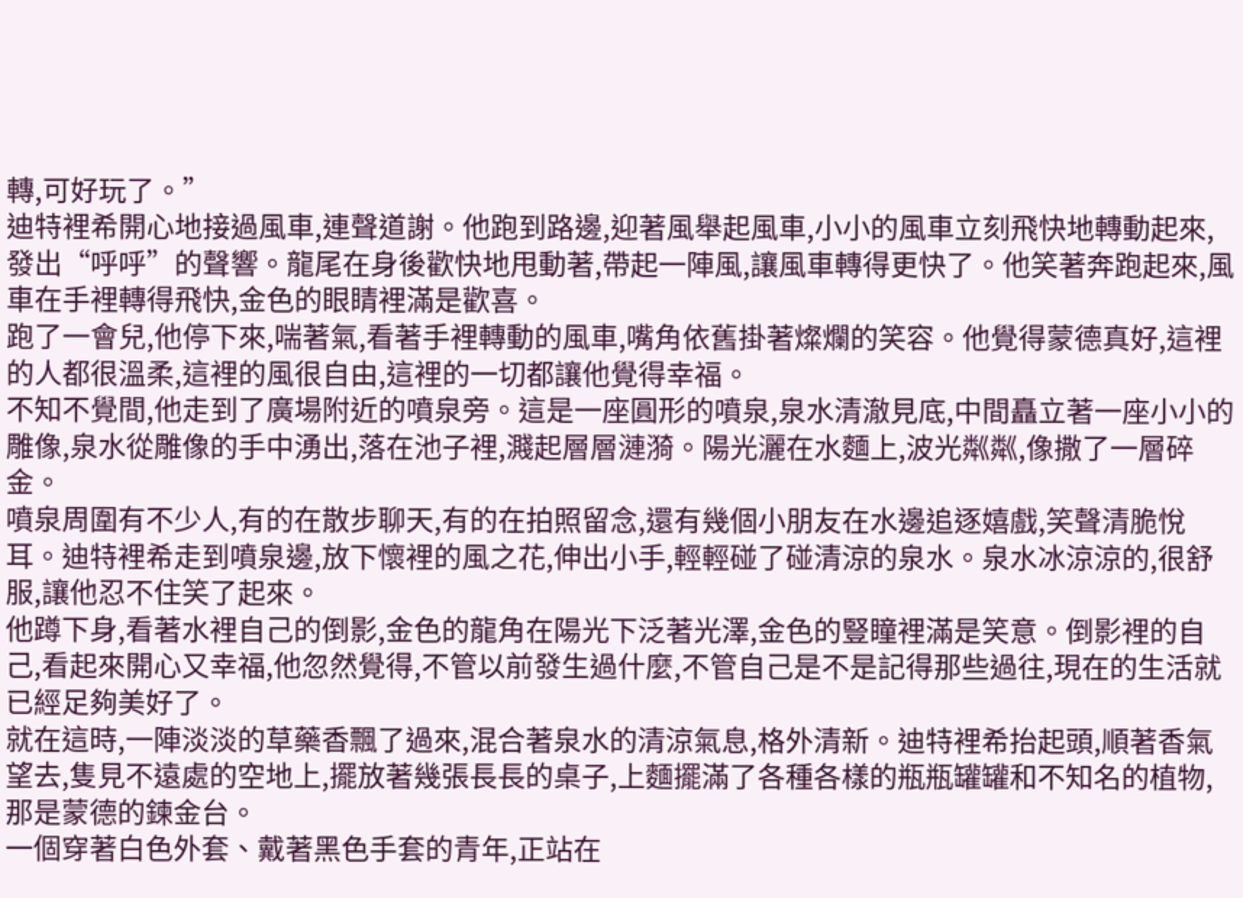轉,可好玩了。”
迪特裡希開心地接過風車,連聲道謝。他跑到路邊,迎著風舉起風車,小小的風車立刻飛快地轉動起來,發出“呼呼”的聲響。龍尾在身後歡快地甩動著,帶起一陣風,讓風車轉得更快了。他笑著奔跑起來,風車在手裡轉得飛快,金色的眼睛裡滿是歡喜。
跑了一會兒,他停下來,喘著氣,看著手裡轉動的風車,嘴角依舊掛著燦爛的笑容。他覺得蒙德真好,這裡的人都很溫柔,這裡的風很自由,這裡的一切都讓他覺得幸福。
不知不覺間,他走到了廣場附近的噴泉旁。這是一座圓形的噴泉,泉水清澈見底,中間矗立著一座小小的雕像,泉水從雕像的手中湧出,落在池子裡,濺起層層漣漪。陽光灑在水麵上,波光粼粼,像撒了一層碎金。
噴泉周圍有不少人,有的在散步聊天,有的在拍照留念,還有幾個小朋友在水邊追逐嬉戲,笑聲清脆悅耳。迪特裡希走到噴泉邊,放下懷裡的風之花,伸出小手,輕輕碰了碰清涼的泉水。泉水冰涼涼的,很舒服,讓他忍不住笑了起來。
他蹲下身,看著水裡自己的倒影,金色的龍角在陽光下泛著光澤,金色的豎瞳裡滿是笑意。倒影裡的自己,看起來開心又幸福,他忽然覺得,不管以前發生過什麼,不管自己是不是記得那些過往,現在的生活就已經足夠美好了。
就在這時,一陣淡淡的草藥香飄了過來,混合著泉水的清涼氣息,格外清新。迪特裡希抬起頭,順著香氣望去,隻見不遠處的空地上,擺放著幾張長長的桌子,上麵擺滿了各種各樣的瓶瓶罐罐和不知名的植物,那是蒙德的鍊金台。
一個穿著白色外套、戴著黑色手套的青年,正站在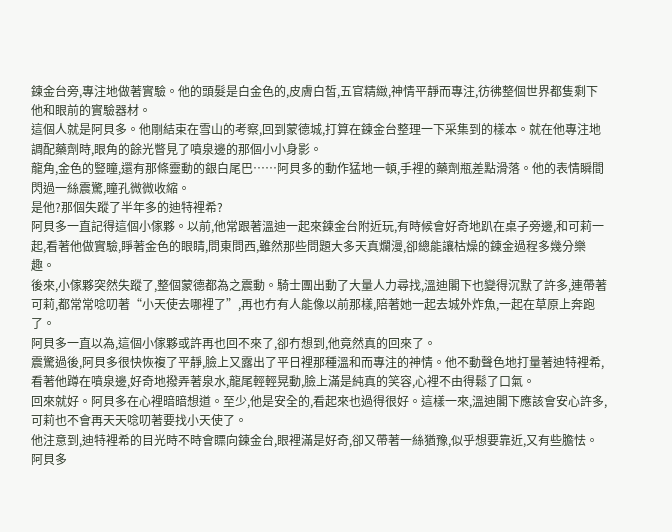鍊金台旁,專注地做著實驗。他的頭髮是白金色的,皮膚白皙,五官精緻,神情平靜而專注,彷彿整個世界都隻剩下他和眼前的實驗器材。
這個人就是阿貝多。他剛結束在雪山的考察,回到蒙德城,打算在鍊金台整理一下采集到的樣本。就在他專注地調配藥劑時,眼角的餘光瞥見了噴泉邊的那個小小身影。
龍角,金色的豎瞳,還有那條靈動的銀白尾巴……阿貝多的動作猛地一頓,手裡的藥劑瓶差點滑落。他的表情瞬間閃過一絲震驚,瞳孔微微收縮。
是他?那個失蹤了半年多的迪特裡希?
阿貝多一直記得這個小傢夥。以前,他常跟著溫迪一起來鍊金台附近玩,有時候會好奇地趴在桌子旁邊,和可莉一起,看著他做實驗,睜著金色的眼睛,問東問西,雖然那些問題大多天真爛漫,卻總能讓枯燥的鍊金過程多幾分樂趣。
後來,小傢夥突然失蹤了,整個蒙德都為之震動。騎士團出動了大量人力尋找,溫迪閣下也變得沉默了許多,連帶著可莉,都常常唸叨著“小天使去哪裡了”,再也冇有人能像以前那樣,陪著她一起去城外炸魚,一起在草原上奔跑了。
阿貝多一直以為,這個小傢夥或許再也回不來了,卻冇想到,他竟然真的回來了。
震驚過後,阿貝多很快恢複了平靜,臉上又露出了平日裡那種溫和而專注的神情。他不動聲色地打量著迪特裡希,看著他蹲在噴泉邊,好奇地撥弄著泉水,龍尾輕輕晃動,臉上滿是純真的笑容,心裡不由得鬆了口氣。
回來就好。阿貝多在心裡暗暗想道。至少,他是安全的,看起來也過得很好。這樣一來,溫迪閣下應該會安心許多,可莉也不會再天天唸叨著要找小天使了。
他注意到,迪特裡希的目光時不時會瞟向鍊金台,眼裡滿是好奇,卻又帶著一絲猶豫,似乎想要靠近,又有些膽怯。阿貝多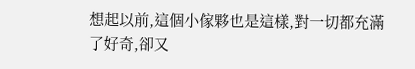想起以前,這個小傢夥也是這樣,對一切都充滿了好奇,卻又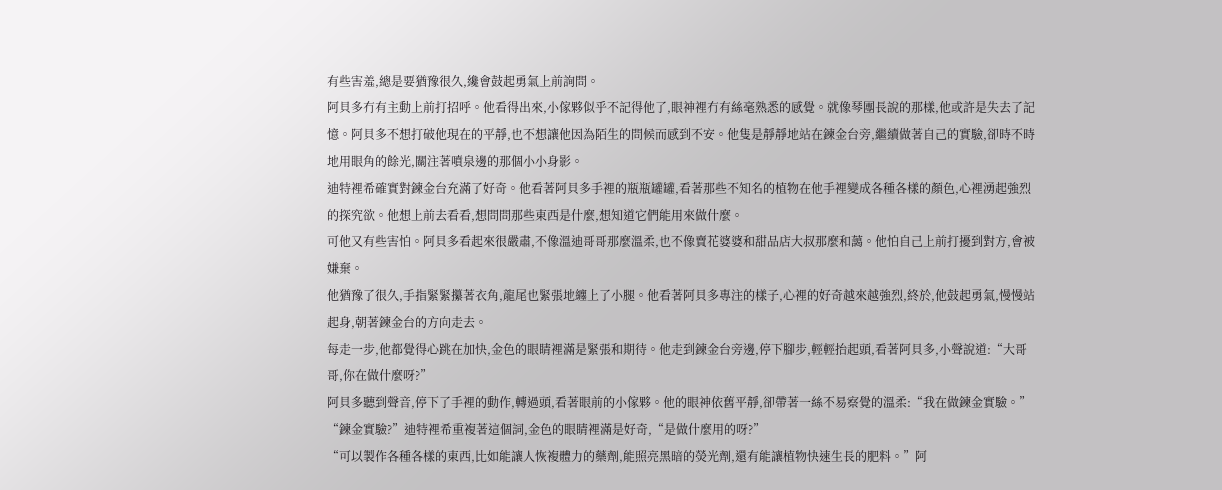有些害羞,總是要猶豫很久,纔會鼓起勇氣上前詢問。
阿貝多冇有主動上前打招呼。他看得出來,小傢夥似乎不記得他了,眼神裡冇有絲毫熟悉的感覺。就像琴團長說的那樣,他或許是失去了記憶。阿貝多不想打破他現在的平靜,也不想讓他因為陌生的問候而感到不安。他隻是靜靜地站在鍊金台旁,繼續做著自己的實驗,卻時不時地用眼角的餘光,關注著噴泉邊的那個小小身影。
迪特裡希確實對鍊金台充滿了好奇。他看著阿貝多手裡的瓶瓶罐罐,看著那些不知名的植物在他手裡變成各種各樣的顏色,心裡湧起強烈的探究欲。他想上前去看看,想問問那些東西是什麼,想知道它們能用來做什麼。
可他又有些害怕。阿貝多看起來很嚴肅,不像溫迪哥哥那麼溫柔,也不像賣花婆婆和甜品店大叔那麼和藹。他怕自己上前打擾到對方,會被嫌棄。
他猶豫了很久,手指緊緊攥著衣角,龍尾也緊張地纏上了小腿。他看著阿貝多專注的樣子,心裡的好奇越來越強烈,終於,他鼓起勇氣,慢慢站起身,朝著鍊金台的方向走去。
每走一步,他都覺得心跳在加快,金色的眼睛裡滿是緊張和期待。他走到鍊金台旁邊,停下腳步,輕輕抬起頭,看著阿貝多,小聲說道:“大哥哥,你在做什麼呀?”
阿貝多聽到聲音,停下了手裡的動作,轉過頭,看著眼前的小傢夥。他的眼神依舊平靜,卻帶著一絲不易察覺的溫柔:“我在做鍊金實驗。”
“鍊金實驗?”迪特裡希重複著這個詞,金色的眼睛裡滿是好奇,“是做什麼用的呀?”
“可以製作各種各樣的東西,比如能讓人恢複體力的藥劑,能照亮黑暗的熒光劑,還有能讓植物快速生長的肥料。”阿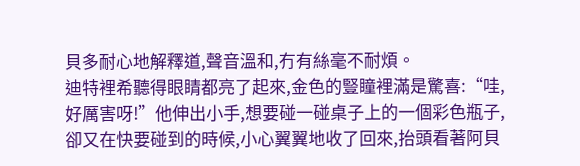貝多耐心地解釋道,聲音溫和,冇有絲毫不耐煩。
迪特裡希聽得眼睛都亮了起來,金色的豎瞳裡滿是驚喜:“哇,好厲害呀!”他伸出小手,想要碰一碰桌子上的一個彩色瓶子,卻又在快要碰到的時候,小心翼翼地收了回來,抬頭看著阿貝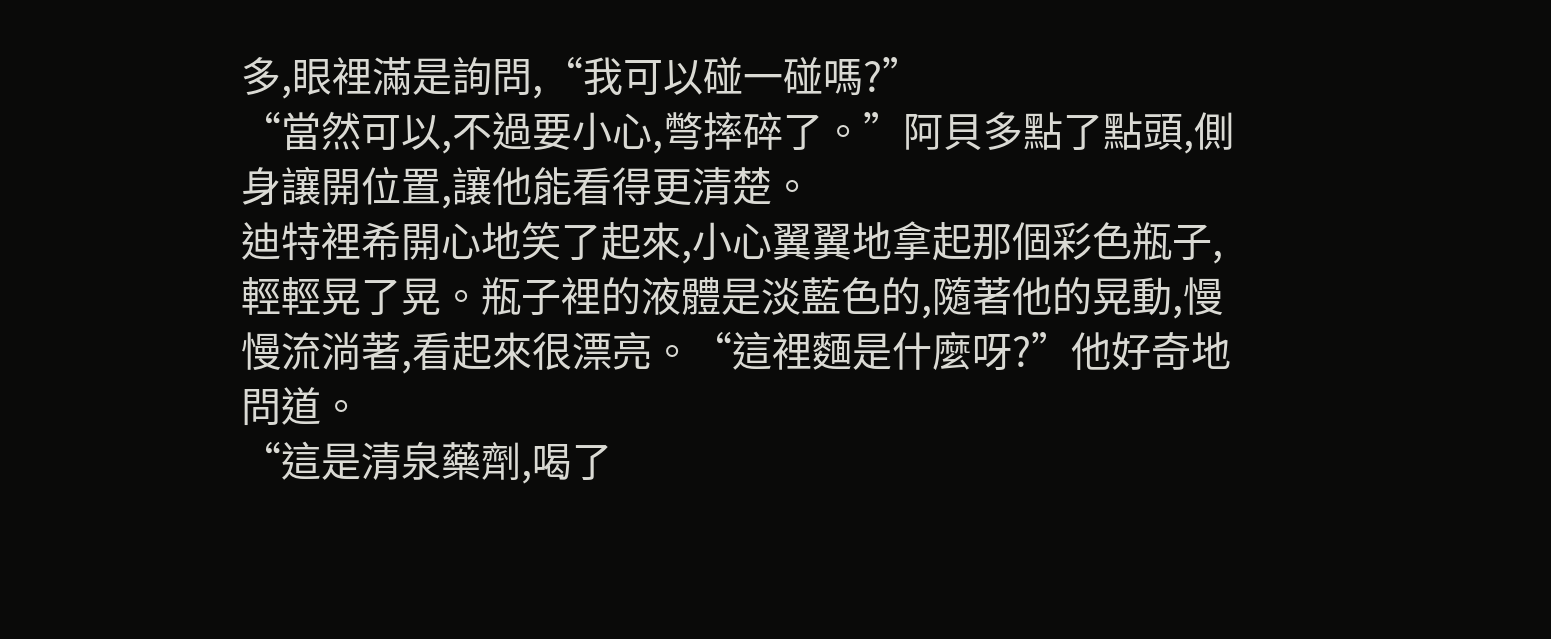多,眼裡滿是詢問,“我可以碰一碰嗎?”
“當然可以,不過要小心,彆摔碎了。”阿貝多點了點頭,側身讓開位置,讓他能看得更清楚。
迪特裡希開心地笑了起來,小心翼翼地拿起那個彩色瓶子,輕輕晃了晃。瓶子裡的液體是淡藍色的,隨著他的晃動,慢慢流淌著,看起來很漂亮。“這裡麵是什麼呀?”他好奇地問道。
“這是清泉藥劑,喝了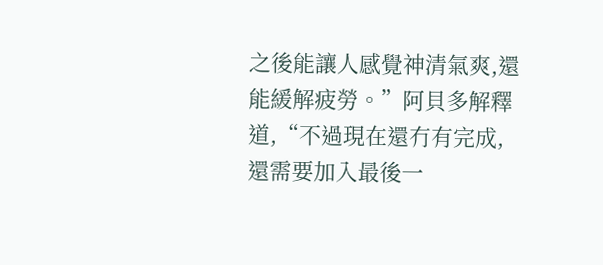之後能讓人感覺神清氣爽,還能緩解疲勞。”阿貝多解釋道,“不過現在還冇有完成,還需要加入最後一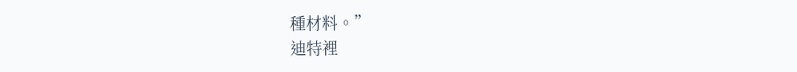種材料。”
迪特裡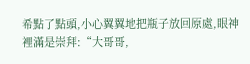希點了點頭,小心翼翼地把瓶子放回原處,眼神裡滿是崇拜:“大哥哥,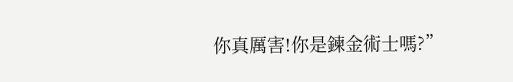你真厲害!你是鍊金術士嗎?”